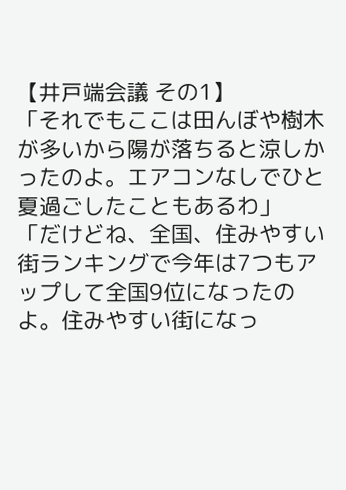【井戸端会議 その1】
「それでもここは田んぼや樹木が多いから陽が落ちると涼しかったのよ。エアコンなしでひと夏過ごしたこともあるわ」
「だけどね、全国、住みやすい街ランキングで今年は7つもアップして全国9位になったのよ。住みやすい街になっ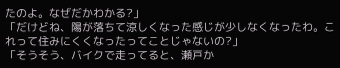たのよ。なぜだかわかる?」
「だけどね、陽が落ちて涼しくなった感じが少しなくなったわ。これって住みにくくなったってことじゃないの?」
「そうそう、バイクで走ってると、瀬戸か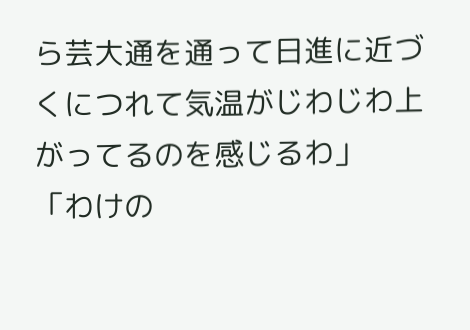ら芸大通を通って日進に近づくにつれて気温がじわじわ上がってるのを感じるわ」
「わけの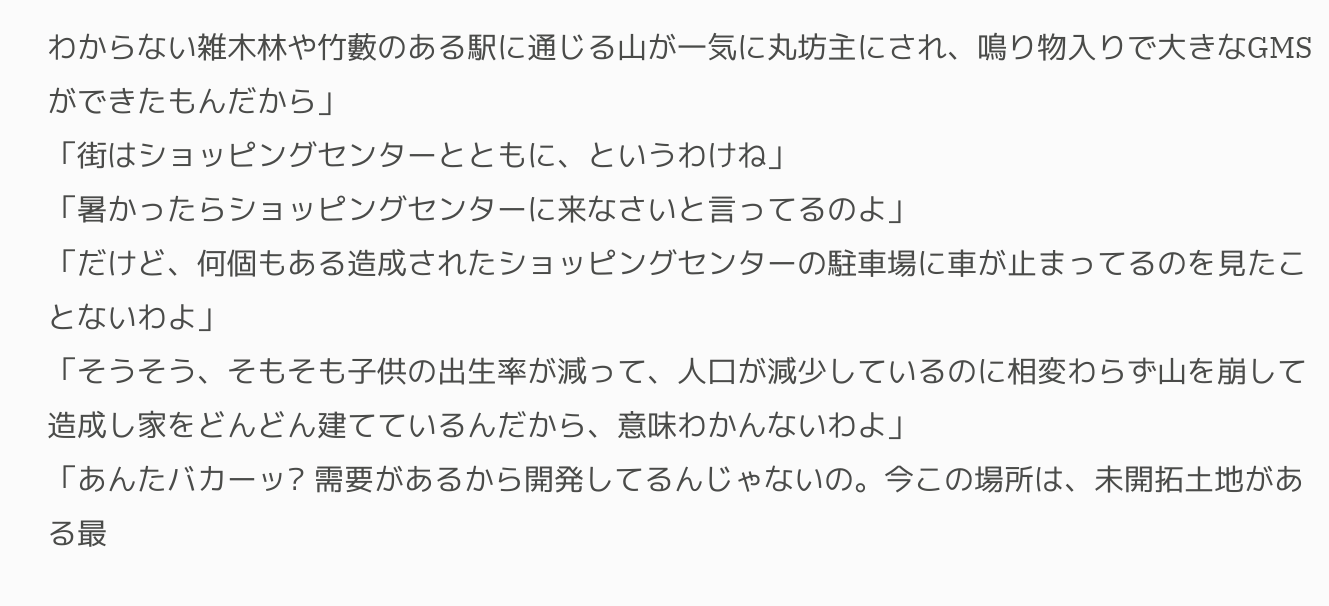わからない雑木林や竹藪のある駅に通じる山が一気に丸坊主にされ、鳴り物入りで大きなGMSができたもんだから」
「街はショッピングセンターとともに、というわけね」
「暑かったらショッピングセンターに来なさいと言ってるのよ」
「だけど、何個もある造成されたショッピングセンターの駐車場に車が止まってるのを見たことないわよ」
「そうそう、そもそも子供の出生率が減って、人口が減少しているのに相変わらず山を崩して造成し家をどんどん建てているんだから、意味わかんないわよ」
「あんたバカーッ? 需要があるから開発してるんじゃないの。今この場所は、未開拓土地がある最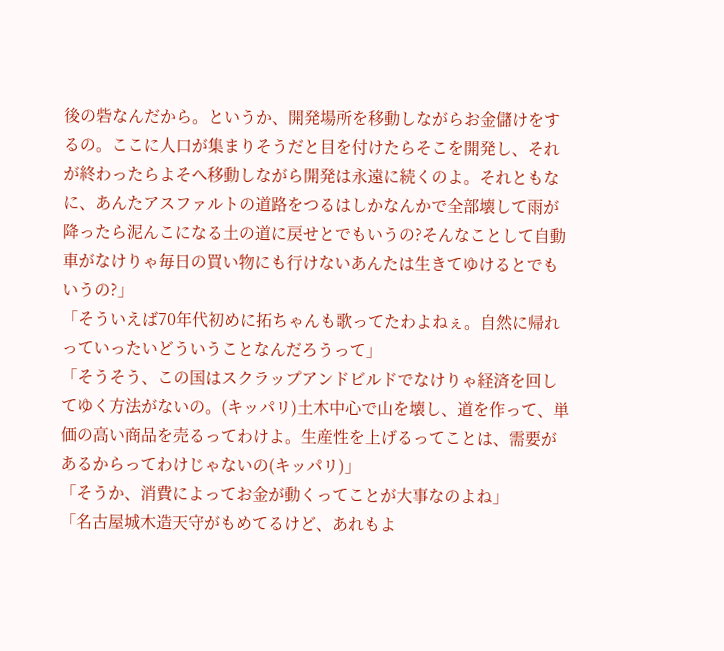後の砦なんだから。というか、開発場所を移動しながらお金儲けをするの。ここに人口が集まりそうだと目を付けたらそこを開発し、それが終わったらよそへ移動しながら開発は永遠に続くのよ。それともなに、あんたアスファルトの道路をつるはしかなんかで全部壊して雨が降ったら泥んこになる土の道に戻せとでもいうの?そんなことして自動車がなけりゃ毎日の買い物にも行けないあんたは生きてゆけるとでもいうの?」
「そういえば70年代初めに拓ちゃんも歌ってたわよねぇ。自然に帰れっていったいどういうことなんだろうって」
「そうそう、この国はスクラップアンドビルドでなけりゃ経済を回してゆく方法がないの。(キッパリ)土木中心で山を壊し、道を作って、単価の高い商品を売るってわけよ。生産性を上げるってことは、需要があるからってわけじゃないの(キッパリ)」
「そうか、消費によってお金が動くってことが大事なのよね」
「名古屋城木造天守がもめてるけど、あれもよ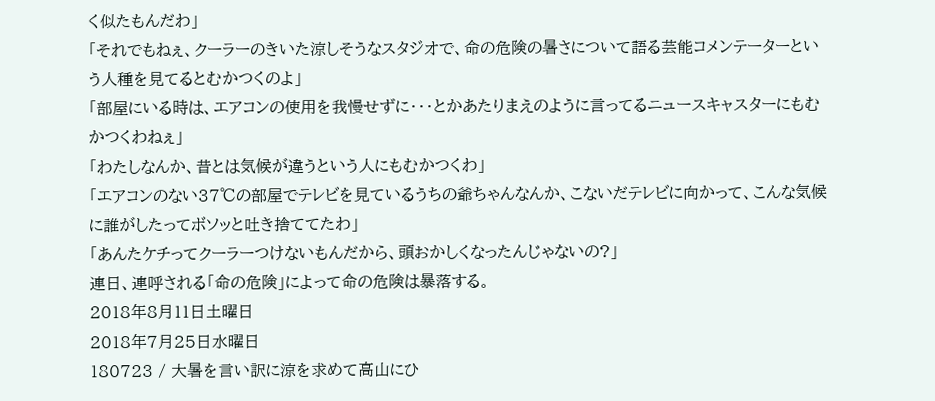く似たもんだわ」
「それでもねぇ、クーラーのきいた涼しそうなスタジオで、命の危険の暑さについて語る芸能コメンテーターという人種を見てるとむかつくのよ」
「部屋にいる時は、エアコンの使用を我慢せずに・・・とかあたりまえのように言ってるニュースキャスターにもむかつくわねぇ」
「わたしなんか、昔とは気候が違うという人にもむかつくわ」
「エアコンのない37℃の部屋でテレビを見ているうちの爺ちゃんなんか、こないだテレビに向かって、こんな気候に誰がしたってボソッと吐き捨ててたわ」
「あんたケチってクーラーつけないもんだから、頭おかしくなったんじゃないの?」
連日、連呼される「命の危険」によって命の危険は暴落する。
2018年8月11日土曜日
2018年7月25日水曜日
180723 / 大暑を言い訳に涼を求めて高山にひ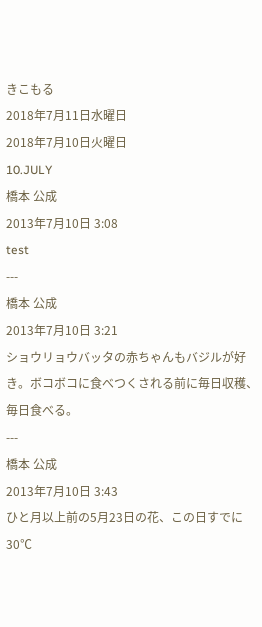きこもる
2018年7月11日水曜日
2018年7月10日火曜日
10.JULY
橋本 公成
2013年7月10日 3:08
test
---
橋本 公成
2013年7月10日 3:21
ショウリョウバッタの赤ちゃんもバジルが好き。ボコボコに食べつくされる前に毎日収穫、毎日食べる。
---
橋本 公成
2013年7月10日 3:43
ひと月以上前の5月23日の花、この日すでに30℃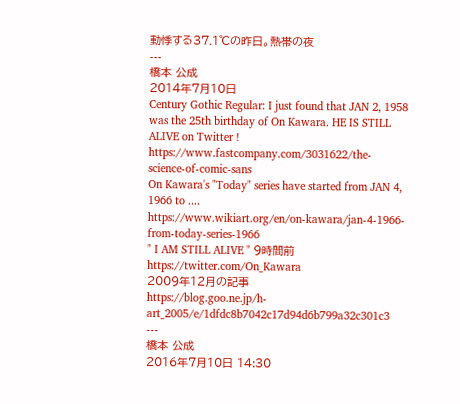動悸する37.1℃の昨日。熱帯の夜
---
橋本 公成
2014年7月10日
Century Gothic Regular: I just found that JAN 2, 1958 was the 25th birthday of On Kawara. HE IS STILL ALIVE on Twitter !
https://www.fastcompany.com/3031622/the-science-of-comic-sans
On Kawara's "Today" series have started from JAN 4, 1966 to ....
https://www.wikiart.org/en/on-kawara/jan-4-1966-from-today-series-1966
" I AM STILL ALIVE " 9時間前
https://twitter.com/On_Kawara
2009年12月の記事
https://blog.goo.ne.jp/h-art_2005/e/1dfdc8b7042c17d94d6b799a32c301c3
---
橋本 公成
2016年7月10日 14:30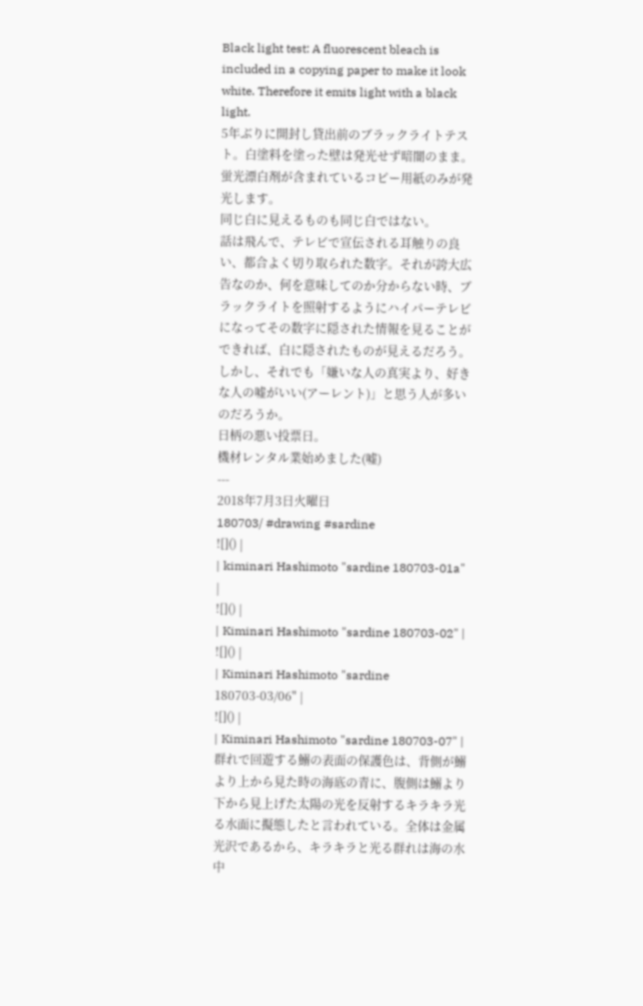Black light test: A fluorescent bleach is included in a copying paper to make it look white. Therefore it emits light with a black light.
5年ぶりに開封し貸出前のブラックライトテスト。白塗料を塗った壁は発光せず暗闇のまま。蛍光漂白剤が含まれているコピー用紙のみが発光します。
同じ白に見えるものも同じ白ではない。
話は飛んで、テレビで宣伝される耳触りの良い、都合よく切り取られた数字。それが誇大広告なのか、何を意味してのか分からない時、ブラックライトを照射するようにハイパーテレビになってその数字に隠された情報を見ることができれば、白に隠されたものが見えるだろう。
しかし、それでも「嫌いな人の真実より、好きな人の嘘がいい(アーレント)」と思う人が多いのだろうか。
日柄の悪い投票日。
機材レンタル業始めました(嘘)
---
2018年7月3日火曜日
180703/ #drawing #sardine
![]() |
| kiminari Hashimoto "sardine 180703-01a" |
![]() |
| Kiminari Hashimoto "sardine 180703-02" |
![]() |
| Kiminari Hashimoto "sardine 180703-03/06" |
![]() |
| Kiminari Hashimoto "sardine 180703-07" |
群れで回遊する鰯の表面の保護色は、背側が鰯より上から見た時の海底の青に、腹側は鰯より下から見上げた太陽の光を反射するキラキラ光る水面に擬態したと言われている。全体は金属光沢であるから、キラキラと光る群れは海の水中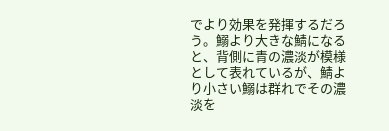でより効果を発揮するだろう。鰯より大きな鯖になると、背側に青の濃淡が模様として表れているが、鯖より小さい鰯は群れでその濃淡を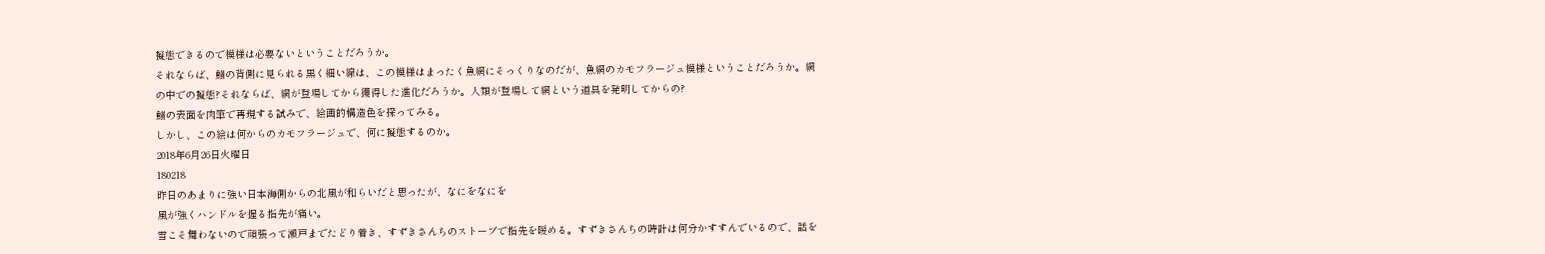擬態できるので模様は必要ないということだろうか。
それならば、鰯の背側に見られる黒く細い線は、この模様はまったく魚網にそっくりなのだが、魚網のカモフラージュ模様ということだろうか。網の中での擬態?それならば、網が登場してから獲得した進化だろうか。人類が登場して網という道具を発明してからの?
鰯の表面を肉筆で再現する試みで、絵画的構造色を探ってみる。
しかし、この絵は何からのカモフラージュで、何に擬態するのか。
2018年6月26日火曜日
180218
昨日のあまりに強い日本海側からの北風が和らいだと思ったが、なにをなにを
風が強くハンドルを握る指先が痛い。
雪こそ舞わないので頑張って瀬戸までたどり着き、すずきさんちのストーブで指先を暖める。すずきさんちの時計は何分かすすんでいるので、話を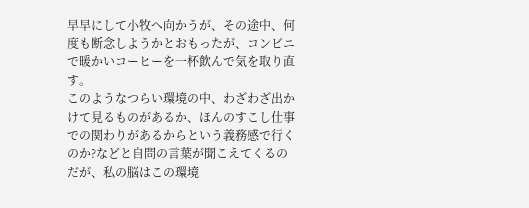早早にして小牧へ向かうが、その途中、何度も断念しようかとおもったが、コンビニで暖かいコーヒーを一杯飲んで気を取り直す。
このようなつらい環境の中、わざわざ出かけて見るものがあるか、ほんのすこし仕事での関わりがあるからという義務感で行くのか?などと自問の言葉が聞こえてくるのだが、私の脳はこの環境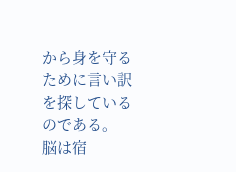から身を守るために言い訳を探しているのである。
脳は宿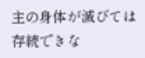主の身体が滅びては存続できな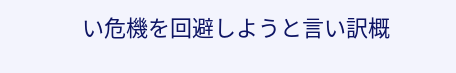い危機を回避しようと言い訳概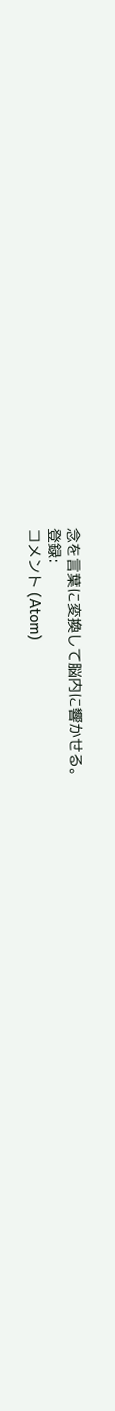念を言葉に変換して脳内に響かせる。
登録:
コメント (Atom)